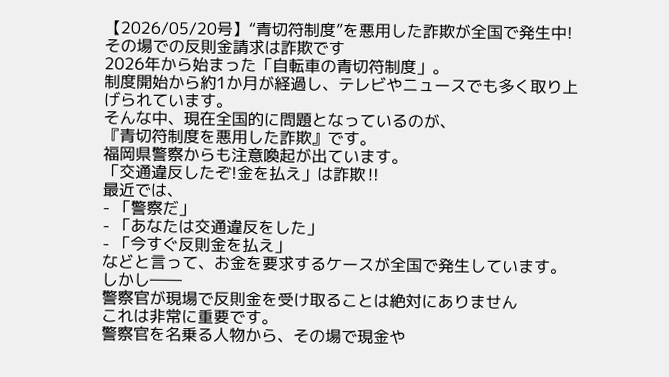【2026/05/20号】“青切符制度”を悪用した詐欺が全国で発生中!その場での反則金請求は詐欺です
2026年から始まった「自転車の青切符制度」。
制度開始から約1か月が経過し、テレビやニュースでも多く取り上げられています。
そんな中、現在全国的に問題となっているのが、
『青切符制度を悪用した詐欺』です。
福岡県警察からも注意喚起が出ています。
「交通違反したぞ!金を払え」は詐欺‼
最近では、
- 「警察だ」
- 「あなたは交通違反をした」
- 「今すぐ反則金を払え」
などと言って、お金を要求するケースが全国で発生しています。
しかし――
警察官が現場で反則金を受け取ることは絶対にありません
これは非常に重要です。
警察官を名乗る人物から、その場で現金や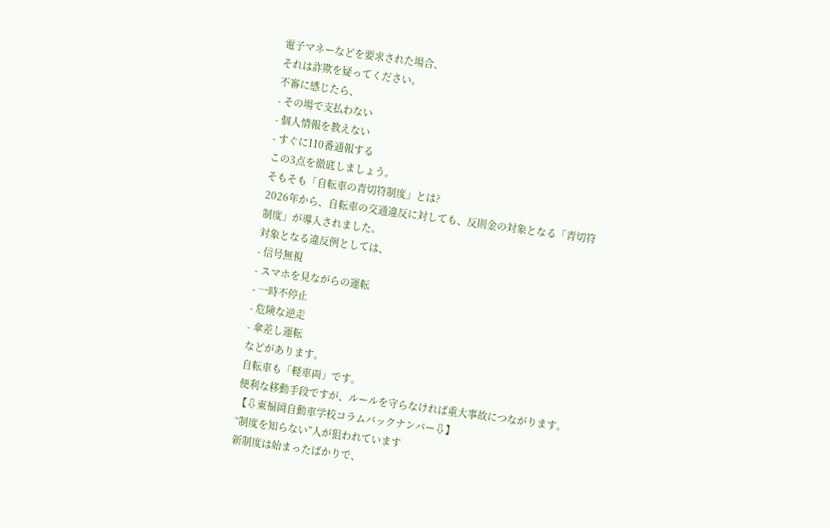電子マネーなどを要求された場合、
それは詐欺を疑ってください。
不審に感じたら、
- その場で支払わない
- 個人情報を教えない
- すぐに110番通報する
この3点を徹底しましょう。
そもそも「自転車の青切符制度」とは?
2026年から、自転車の交通違反に対しても、反則金の対象となる「青切符制度」が導入されました。
対象となる違反例としては、
- 信号無視
- スマホを見ながらの運転
- 一時不停止
- 危険な逆走
- 傘差し運転
などがあります。
自転車も「軽車両」です。
便利な移動手段ですが、ルールを守らなければ重大事故につながります。
【⇩東福岡自動車学校コラムバックナンバー⇩】
“制度を知らない”人が狙われています
新制度は始まったばかりで、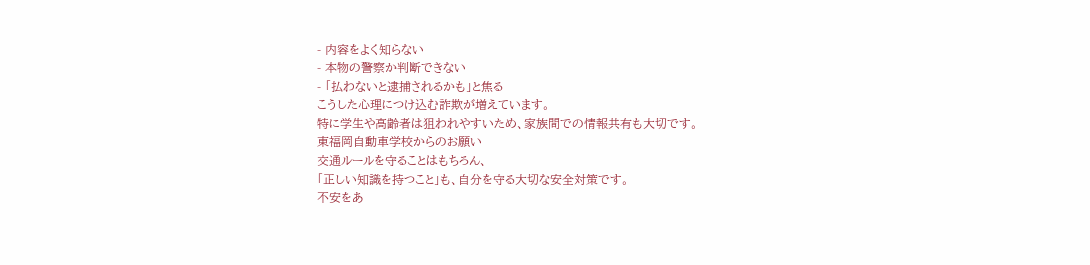- 内容をよく知らない
- 本物の警察か判断できない
- 「払わないと逮捕されるかも」と焦る
こうした心理につけ込む詐欺が増えています。
特に学生や高齢者は狙われやすいため、家族間での情報共有も大切です。
東福岡自動車学校からのお願い
交通ルールを守ることはもちろん、
「正しい知識を持つこと」も、自分を守る大切な安全対策です。
不安をあ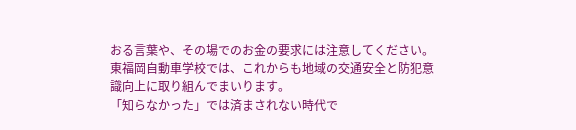おる言葉や、その場でのお金の要求には注意してください。
東福岡自動車学校では、これからも地域の交通安全と防犯意識向上に取り組んでまいります。
「知らなかった」では済まされない時代で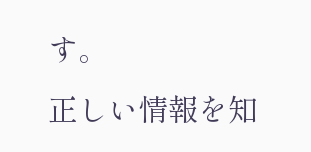す。
正しい情報を知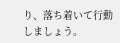り、落ち着いて行動しましょう。